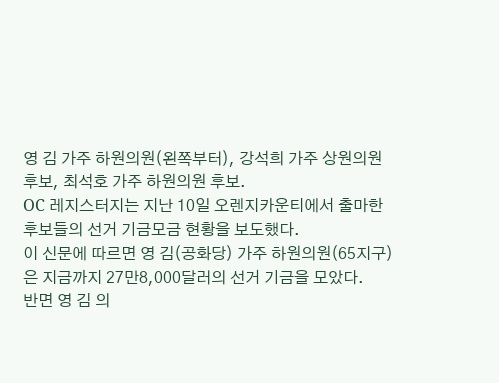영 김 가주 하원의원(왼쪽부터), 강석희 가주 상원의원 후보, 최석호 가주 하원의원 후보.
OC 레지스터지는 지난 10일 오렌지카운티에서 출마한 후보들의 선거 기금모금 현황을 보도했다.
이 신문에 따르면 영 김(공화당) 가주 하원의원(65지구)은 지금까지 27만8,000달러의 선거 기금을 모았다.
반면 영 김 의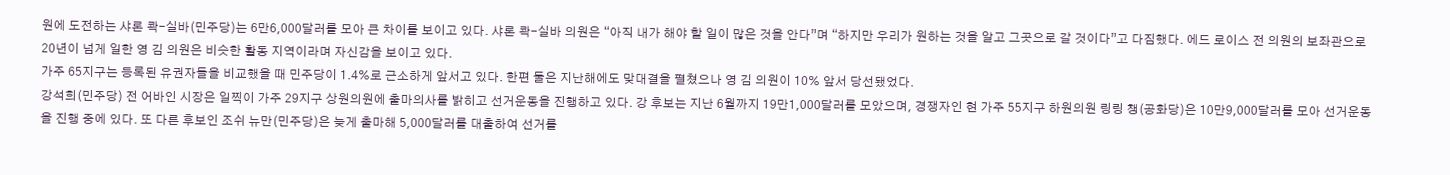원에 도전하는 샤론 콱-실바(민주당)는 6만6,000달러를 모아 큰 차이를 보이고 있다. 샤론 콱-실바 의원은 “아직 내가 해야 할 일이 많은 것을 안다”며 “하지만 우리가 원하는 것을 알고 그곳으로 갈 것이다”고 다짐했다. 에드 로이스 전 의원의 보좌관으로 20년이 넘게 일한 영 김 의원은 비슷한 활동 지역이라며 자신감을 보이고 있다.
가주 65지구는 등록된 유권자들을 비교했을 때 민주당이 1.4%로 근소하게 앞서고 있다. 한편 둘은 지난해에도 맞대결을 펼쳤으나 영 김 의원이 10% 앞서 당선됐었다.
강석희(민주당) 전 어바인 시장은 일찍이 가주 29지구 상원의원에 출마의사를 밝히고 선거운동을 진행하고 있다. 강 후보는 지난 6월까지 19만1,000달러를 모았으며, 경쟁자인 현 가주 55지구 하원의원 링링 챙(공화당)은 10만9,000달러를 모아 선거운동을 진행 중에 있다. 또 다른 후보인 조쉬 뉴만(민주당)은 늦게 출마해 5,000달러를 대출하여 선거를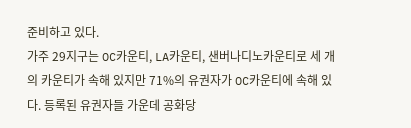준비하고 있다.
가주 29지구는 OC카운티, LA카운티, 샌버나디노카운티로 세 개의 카운티가 속해 있지만 71%의 유권자가 OC카운티에 속해 있다. 등록된 유권자들 가운데 공화당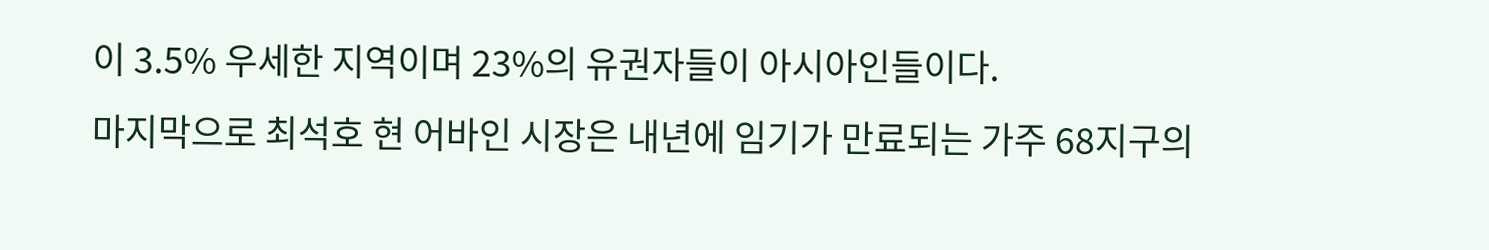이 3.5% 우세한 지역이며 23%의 유권자들이 아시아인들이다.
마지막으로 최석호 현 어바인 시장은 내년에 임기가 만료되는 가주 68지구의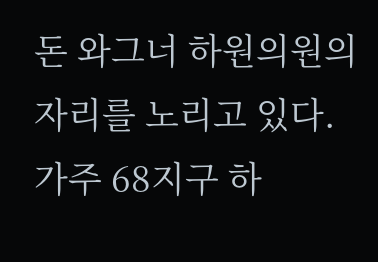돈 와그너 하원의원의 자리를 노리고 있다. 가주 68지구 하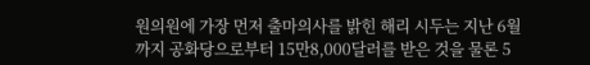원의원에 가장 먼저 출마의사를 밝힌 해리 시두는 지난 6월까지 공화당으로부터 15만8,000달러를 받은 것을 물론 5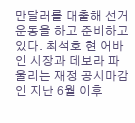만달러를 대출해 선거운동을 하고 준비하고 있다. 최석호 현 어바인 시장과 데보라 파울리는 재정 공시마감인 지난 6월 이후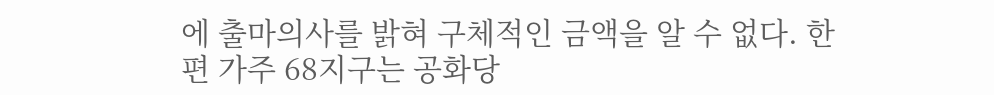에 출마의사를 밝혀 구체적인 금액을 알 수 없다. 한편 가주 68지구는 공화당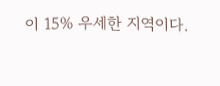이 15% 우세한 지역이다.